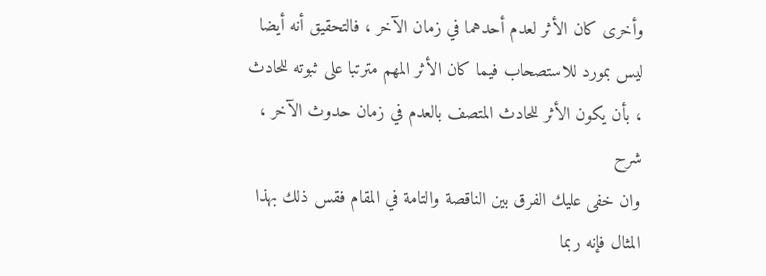وأخرى كان الأثر لعدم أحدهما في زمان الآخر ، فالتحقيق أنه أيضا ليس بمورد للاستصحاب فيما كان الأثر المهم مترتبا على ثبوته للحادث ، بأن يكون الأثر للحادث المتصف بالعدم في زمان حدوث الآخر ،
شرح
وان خفى عليك الفرق بين الناقصة والتامة في المقام فقس ذلك بهذا المثال فإنه ربما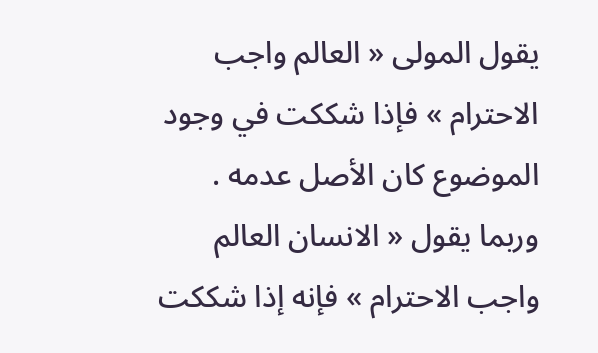يقول المولى « العالم واجب الاحترام » فإذا شككت في وجود الموضوع كان الأصل عدمه .
وربما يقول « الانسان العالم واجب الاحترام » فإنه إذا شككت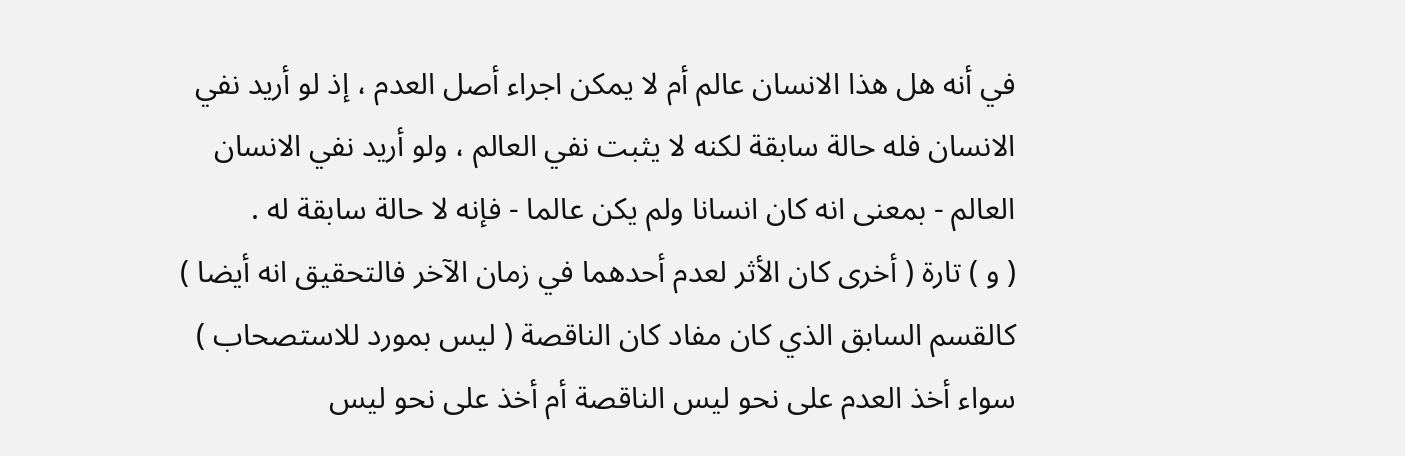في أنه هل هذا الانسان عالم أم لا يمكن اجراء أصل العدم ، إذ لو أريد نفي الانسان فله حالة سابقة لكنه لا يثبت نفي العالم ، ولو أريد نفي الانسان العالم - بمعنى انه كان انسانا ولم يكن عالما - فإنه لا حالة سابقة له .
( و ) تارة ( أخرى كان الأثر لعدم أحدهما في زمان الآخر فالتحقيق انه أيضا ) كالقسم السابق الذي كان مفاد كان الناقصة ( ليس بمورد للاستصحاب ) سواء أخذ العدم على نحو ليس الناقصة أم أخذ على نحو ليس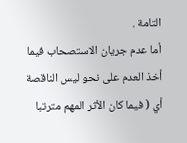التامة .
أما عدم جريان الاستصحاب فيما أخذ العدم على نحو ليس الناقصة أي ( فيما كان الأثر المهم مترتبا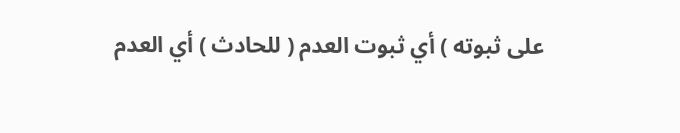على ثبوته ) أي ثبوت العدم ( للحادث ) أي العدم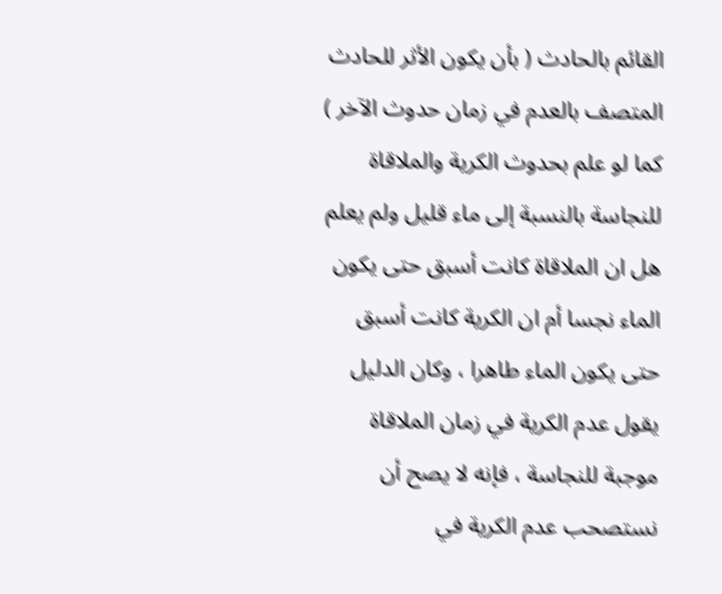القائم بالحادث ( بأن يكون الأثر للحادث المتصف بالعدم في زمان حدوث الآخر ) كما لو علم بحدوث الكرية والملاقاة للنجاسة بالنسبة إلى ماء قليل ولم يعلم هل ان الملاقاة كانت أسبق حتى يكون الماء نجسا أم ان الكرية كانت أسبق حتى يكون الماء طاهرا ، وكان الدليل يقول عدم الكرية في زمان الملاقاة موجبة للنجاسة ، فإنه لا يصح أن نستصحب عدم الكرية في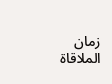زمان الملاقاة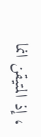، إذ المتيقن انما